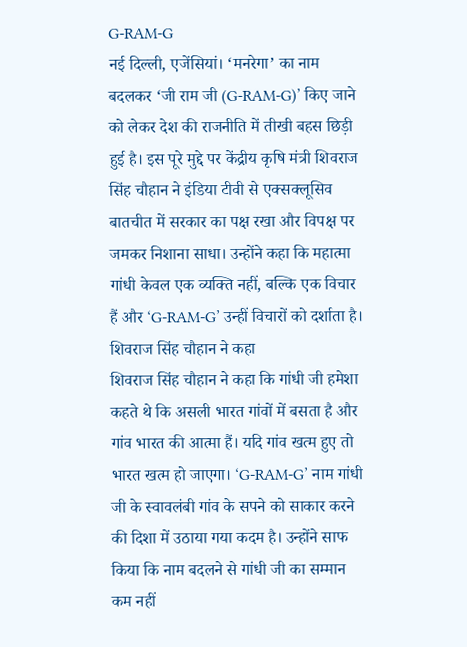G-RAM-G
नई दिल्ली, एजेंसियां। ‘मनरेगा’ का नाम बदलकर ‘जी राम जी (G-RAM-G)’ किए जाने को लेकर देश की राजनीति में तीखी बहस छिड़ी हुई है। इस पूरे मुद्दे पर केंद्रीय कृषि मंत्री शिवराज सिंह चौहान ने इंडिया टीवी से एक्सक्लूसिव बातचीत में सरकार का पक्ष रखा और विपक्ष पर जमकर निशाना साधा। उन्होंने कहा कि महात्मा गांधी केवल एक व्यक्ति नहीं, बल्कि एक विचार हैं और ‘G-RAM-G’ उन्हीं विचारों को दर्शाता है।
शिवराज सिंह चौहान ने कहा
शिवराज सिंह चौहान ने कहा कि गांधी जी हमेशा कहते थे कि असली भारत गांवों में बसता है और गांव भारत की आत्मा हैं। यदि गांव खत्म हुए तो भारत खत्म हो जाएगा। ‘G-RAM-G’ नाम गांधी जी के स्वावलंबी गांव के सपने को साकार करने की दिशा में उठाया गया कदम है। उन्होंने साफ किया कि नाम बदलने से गांधी जी का सम्मान कम नहीं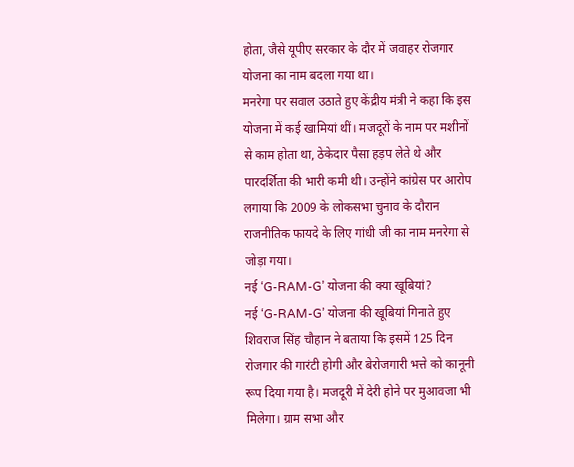होता, जैसे यूपीए सरकार के दौर में जवाहर रोजगार योजना का नाम बदला गया था।
मनरेगा पर सवाल उठाते हुए केंद्रीय मंत्री ने कहा कि इस योजना में कई खामियां थीं। मजदूरों के नाम पर मशीनों से काम होता था, ठेकेदार पैसा हड़प लेते थे और पारदर्शिता की भारी कमी थी। उन्होंने कांग्रेस पर आरोप लगाया कि 2009 के लोकसभा चुनाव के दौरान राजनीतिक फायदे के लिए गांधी जी का नाम मनरेगा से जोड़ा गया।
नई ‘G-RAM-G’ योजना की क्या खूबियां?
नई ‘G-RAM-G’ योजना की खूबियां गिनाते हुए शिवराज सिंह चौहान ने बताया कि इसमें 125 दिन रोजगार की गारंटी होगी और बेरोजगारी भत्ते को कानूनी रूप दिया गया है। मजदूरी में देरी होने पर मुआवजा भी मिलेगा। ग्राम सभा और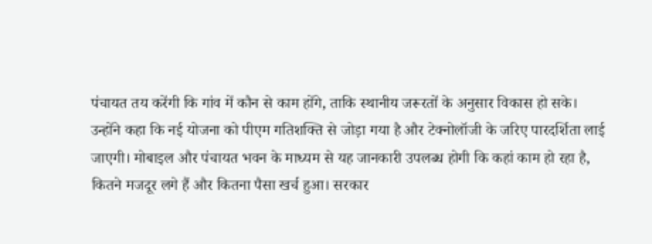पंचायत तय करेंगी कि गांव में कौन से काम होंगे, ताकि स्थानीय जरूरतों के अनुसार विकास हो सके।
उन्होंने कहा कि नई योजना को पीएम गतिशक्ति से जोड़ा गया है और टेक्नोलॉजी के जरिए पारदर्शिता लाई जाएगी। मोबाइल और पंचायत भवन के माध्यम से यह जानकारी उपलब्ध होगी कि कहां काम हो रहा है, कितने मजदूर लगे हैं और कितना पैसा खर्च हुआ। सरकार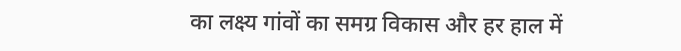का लक्ष्य गांवों का समग्र विकास और हर हाल में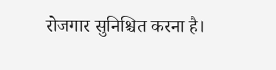रोजगार सुनिश्चित करना है।